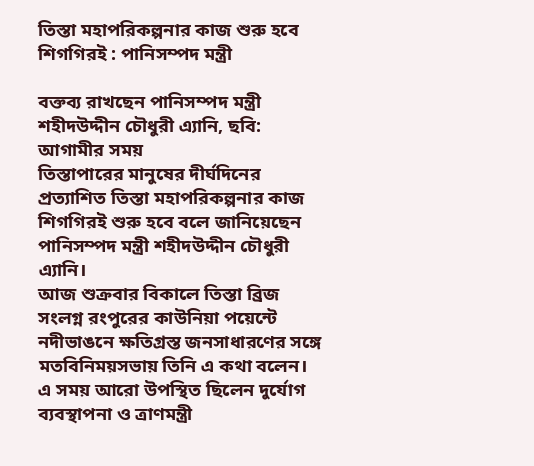তিস্তা মহাপরিকল্পনার কাজ শুরু হবে শিগগিরই : পানিসম্পদ মন্ত্রী

বক্তব্য রাখছেন পানিসম্পদ মন্ত্রী শহীদউদ্দীন চৌধুরী এ্যানি, ছবি: আগামীর সময়
তিস্তাপারের মানুষের দীর্ঘদিনের প্রত্যাশিত তিস্তা মহাপরিকল্পনার কাজ শিগগিরই শুরু হবে বলে জানিয়েছেন পানিসম্পদ মন্ত্রী শহীদউদ্দীন চৌধুরী এ্যানি।
আজ শুক্রবার বিকালে তিস্তা ব্রিজ সংলগ্ন রংপুরের কাউনিয়া পয়েন্টে নদীভাঙনে ক্ষতিগ্রস্ত জনসাধারণের সঙ্গে মতবিনিময়সভায় তিনি এ কথা বলেন।
এ সময় আরো উপস্থিত ছিলেন দুর্যোগ ব্যবস্থাপনা ও ত্রাণমন্ত্রী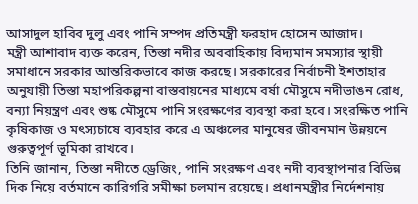আসাদুল হাবিব দুলু এবং পানি সম্পদ প্রতিমন্ত্রী ফরহাদ হোসেন আজাদ।
মন্ত্রী আশাবাদ ব্যক্ত করেন, তিস্তা নদীর অববাহিকায় বিদ্যমান সমস্যার স্থায়ী সমাধানে সরকার আন্তরিকভাবে কাজ করছে। সরকারের নির্বাচনী ইশতাহার অনুযায়ী তিস্তা মহাপরিকল্পনা বাস্তবায়নের মাধ্যমে বর্ষা মৌসুমে নদীভাঙন রোধ, বন্যা নিয়ন্ত্রণ এবং শুষ্ক মৌসুমে পানি সংরক্ষণের ব্যবস্থা করা হবে। সংরক্ষিত পানি কৃষিকাজ ও মৎস্যচাষে ব্যবহার করে এ অঞ্চলের মানুষের জীবনমান উন্নয়নে গুরুত্বপূর্ণ ভূমিকা রাখবে।
তিনি জানান, তিস্তা নদীতে ড্রেজিং, পানি সংরক্ষণ এবং নদী ব্যবস্থাপনার বিভিন্ন দিক নিয়ে বর্তমানে কারিগরি সমীক্ষা চলমান রয়েছে। প্রধানমন্ত্রীর নির্দেশনায়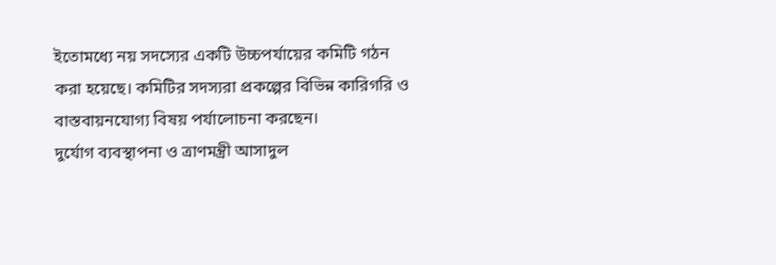ইতোমধ্যে নয় সদস্যের একটি উচ্চপর্যায়ের কমিটি গঠন করা হয়েছে। কমিটির সদস্যরা প্রকল্পের বিভিন্ন কারিগরি ও বাস্তবায়নযোগ্য বিষয় পর্যালোচনা করছেন।
দুর্যোগ ব্যবস্থাপনা ও ত্রাণমন্ত্রী আসাদুল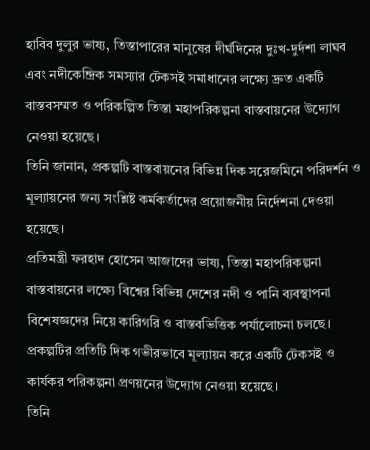হাবিব দুলুর ভাষ্য, তিস্তাপারের মানুষের দীর্ঘদিনের দুঃখ-দুর্দশা লাঘব এবং নদীকেন্দ্রিক সমস্যার টেকসই সমাধানের লক্ষ্যে দ্রুত একটি বাস্তবসম্মত ও পরিকল্পিত তিস্তা মহাপরিকল্পনা বাস্তবায়নের উদ্যোগ নেওয়া হয়েছে।
তিনি জানান, প্রকল্পটি বাস্তবায়নের বিভিন্ন দিক সরেজমিনে পরিদর্শন ও মূল্যায়নের জন্য সংশ্লিষ্ট কর্মকর্তাদের প্রয়োজনীয় নির্দেশনা দেওয়া হয়েছে।
প্রতিমন্ত্রী ফরহাদ হোসেন আজাদের ভাষ্য, তিস্তা মহাপরিকল্পনা বাস্তবায়নের লক্ষ্যে বিশ্বের বিভিন্ন দেশের নদী ও পানি ব্যবস্থাপনা বিশেষজ্ঞদের নিয়ে কারিগরি ও বাস্তবভিত্তিক পর্যালোচনা চলছে। প্রকল্পটির প্রতিটি দিক গভীরভাবে মূল্যায়ন করে একটি টেকসই ও কার্যকর পরিকল্পনা প্রণয়নের উদ্যোগ নেওয়া হয়েছে।
তিনি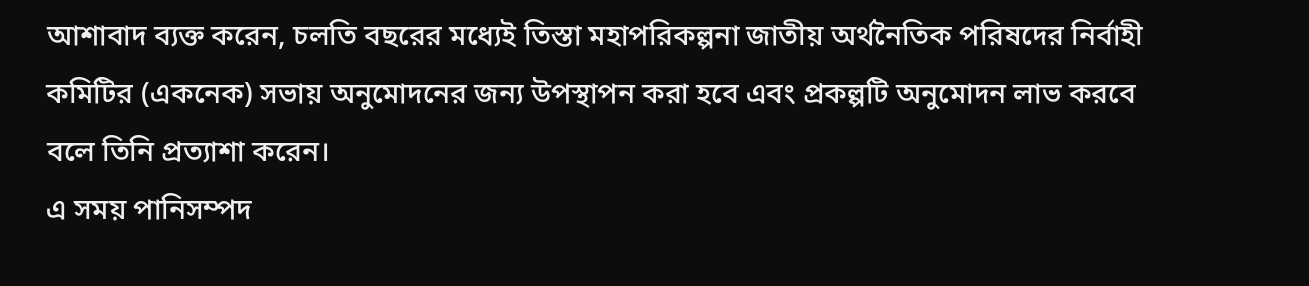আশাবাদ ব্যক্ত করেন, চলতি বছরের মধ্যেই তিস্তা মহাপরিকল্পনা জাতীয় অর্থনৈতিক পরিষদের নির্বাহী কমিটির (একনেক) সভায় অনুমোদনের জন্য উপস্থাপন করা হবে এবং প্রকল্পটি অনুমোদন লাভ করবে বলে তিনি প্রত্যাশা করেন।
এ সময় পানিসম্পদ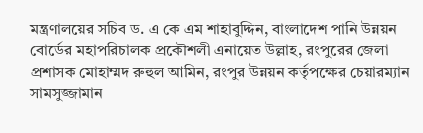মন্ত্রণালয়ের সচিব ড. এ কে এম শাহাবুদ্দিন, বাংলাদেশ পানি উন্নয়ন বোর্ডের মহাপরিচালক প্রকৌশলী এনায়েত উল্লাহ, রংপুরের জেলা প্রশাসক মোহাম্মদ রুহুল আমিন, রংপুর উন্নয়ন কর্তৃপক্ষের চেয়ারম্যান সামসুজ্জামান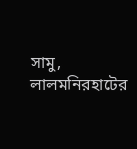সামু, লালমনিরহাটের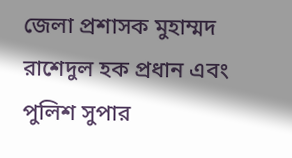জেলা প্রশাসক মুহাম্মদ রাশেদুল হক প্রধান এবং পুলিশ সুপার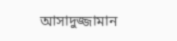আসাদুজ্জামান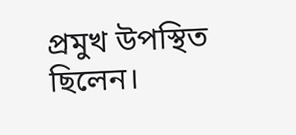প্রমুখ উপস্থিত ছিলেন।